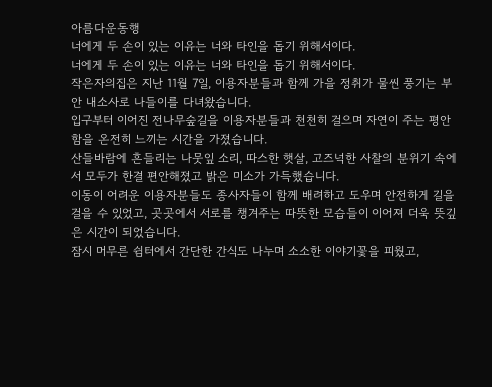아름다운동행
너에게 두 손이 있는 이유는 너와 타인을 돕기 위해서이다.
너에게 두 손이 있는 이유는 너와 타인을 돕기 위해서이다.
작은자의집은 지난 11월 7일, 이용자분들과 함께 가을 정취가 물씬 풍기는 부안 내소사로 나들이를 다녀왔습니다.
입구부터 이어진 전나무숲길을 이용자분들과 천천히 걸으며 자연이 주는 평안함을 온전히 느끼는 시간을 가졌습니다.
산들바람에 흔들리는 나뭇잎 소리, 따스한 햇살, 고즈넉한 사찰의 분위기 속에서 모두가 한결 편안해졌고 밝은 미소가 가득했습니다.
이동이 어려운 이용자분들도 종사자들이 함께 배려하고 도우며 안전하게 길을 걸을 수 있었고, 곳곳에서 서로를 챙겨주는 따뜻한 모습들이 이어져 더욱 뜻깊은 시간이 되었습니다.
잠시 머무른 쉼터에서 간단한 간식도 나누며 소소한 이야기꽃을 피웠고,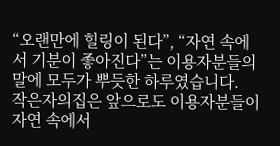“오랜만에 힐링이 된다”, “자연 속에서 기분이 좋아진다”는 이용자분들의 말에 모두가 뿌듯한 하루였습니다.
작은자의집은 앞으로도 이용자분들이 자연 속에서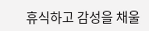휴식하고 감성을 채울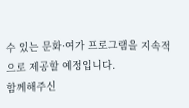수 있는 문화·여가 프로그램을 지속적으로 제공할 예정입니다.
함께해주신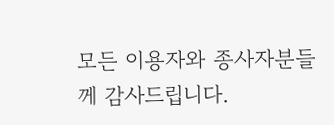모든 이용자와 종사자분들께 감사드립니다.